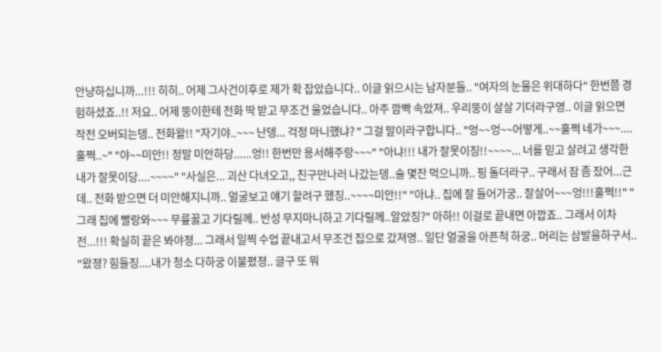안냥하십니까...!!! 히히.. 어제 그사건이후로 제가 확 잡았습니다.. 이글 읽으시는 남자분들.. "여자의 눈물은 위대하다" 한번쯤 경험하셨죠..!! 저요.. 어제 뚱이한테 전화 딱 받고 무조건 울었습니다.. 아주 깜빡 속았져.. 우리뚱이 살살 기더라구영.. 이글 읽으면 작전 오버되는뎅.. 전화왈!! "자기야..~~~ 난뎅... 걱정 마니했냐? " 그걸 말이라구합니다.. "엉~~엉~~어떻게..~~훌쩍 네가~~~....훌쩍..~" "야~~미안!! 정말 미안하당......엉!! 한번만 용서해주랑~~~" "아냐!!! 내가 잘못이징!!~~~~... 너를 믿고 살려고 생각한 내가 잘못이당....~~~~" "사실은... 괴산 다녀오고,, 친구만나러 나갔는뎅..술 몇잔 먹으니까.. 핑 돌더라구.. 구래서 잠 좀 잤어...근데.. 전화 받으면 더 미안해지니까.. 얼굴보고 얘기 할려구 했징..~~~~미안!!" "아냐.. 집에 잘 들어가궁.. 잘살어~~~엉!!!훌쩍!!" "그래 집에 빨랑와~~~ 무릎꿇고 기다릴께.. 반성 무지마니하고 기다릴께..알았징?" 아하!! 이걸로 끝내면 아깝죠.. 그래서 이차전...!!! 확실히 끝은 봐야졍... 그래서 일찍 수업 끝내고서 무조건 집으로 갔져영.. 일단 얼굴을 아픈척 하궁.. 머리는 삼발을하구서.. "왔졍? 힘들징....내가 청소 다하궁 이불폈졍.. 글구 또 뭐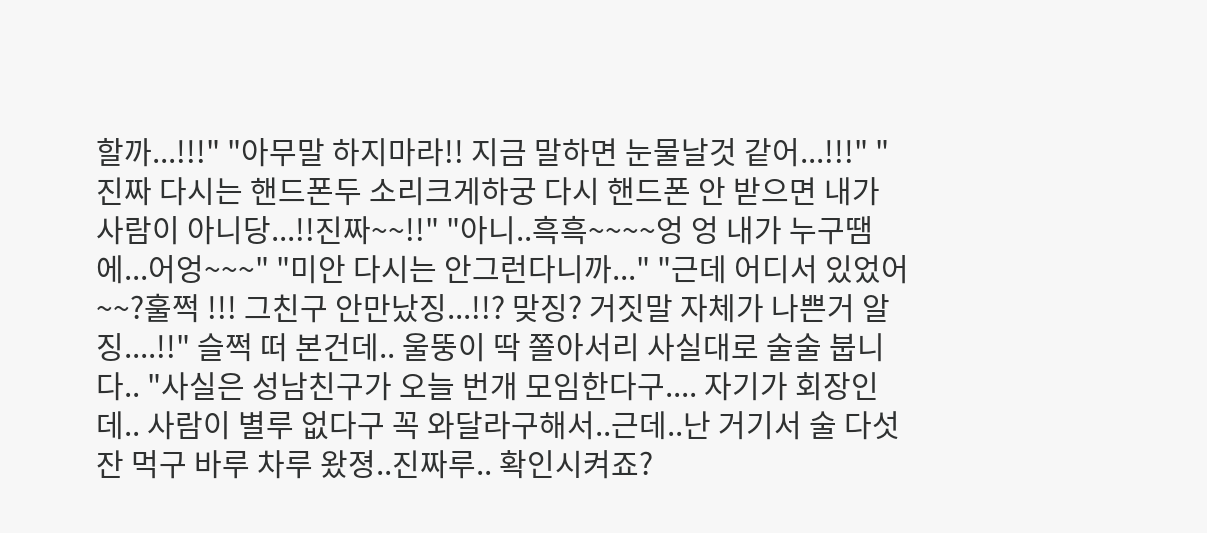할까...!!!" "아무말 하지마라!! 지금 말하면 눈물날것 같어...!!!" "진짜 다시는 핸드폰두 소리크게하궁 다시 핸드폰 안 받으면 내가 사람이 아니당...!!진짜~~!!" "아니..흑흑~~~~엉 엉 내가 누구땜에...어엉~~~" "미안 다시는 안그런다니까..." "근데 어디서 있었어~~?훌쩍 !!! 그친구 안만났징...!!? 맞징? 거짓말 자체가 나쁜거 알징....!!" 슬쩍 떠 본건데.. 울뚱이 딱 쫄아서리 사실대로 술술 붑니다.. "사실은 성남친구가 오늘 번개 모임한다구.... 자기가 회장인데.. 사람이 별루 없다구 꼭 와달라구해서..근데..난 거기서 술 다섯잔 먹구 바루 차루 왔졍..진짜루.. 확인시켜죠?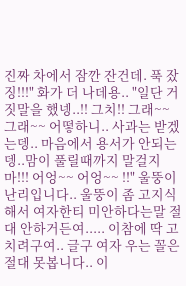진짜 차에서 잠깐 잔건데. 푹 잤징!!!" 화가 더 나데용.. "일단 거짓말을 했넹..!! 그치!! 그래~~ 그래~~ 어떻하니.. 사과는 받겠는뎅.. 마음에서 용서가 안되는뎅..맘이 풀릴때까지 말걸지마!!! 어엉~~ 어엉~~ !!" 울뚱이 난리입니다.. 울뚱이 좀 고지식해서 여자한티 미안하다는말 절대 안하거든여..... 이참에 딱 고치려구여.. 글구 여자 우는 꼴은 절대 못봅니다.. 이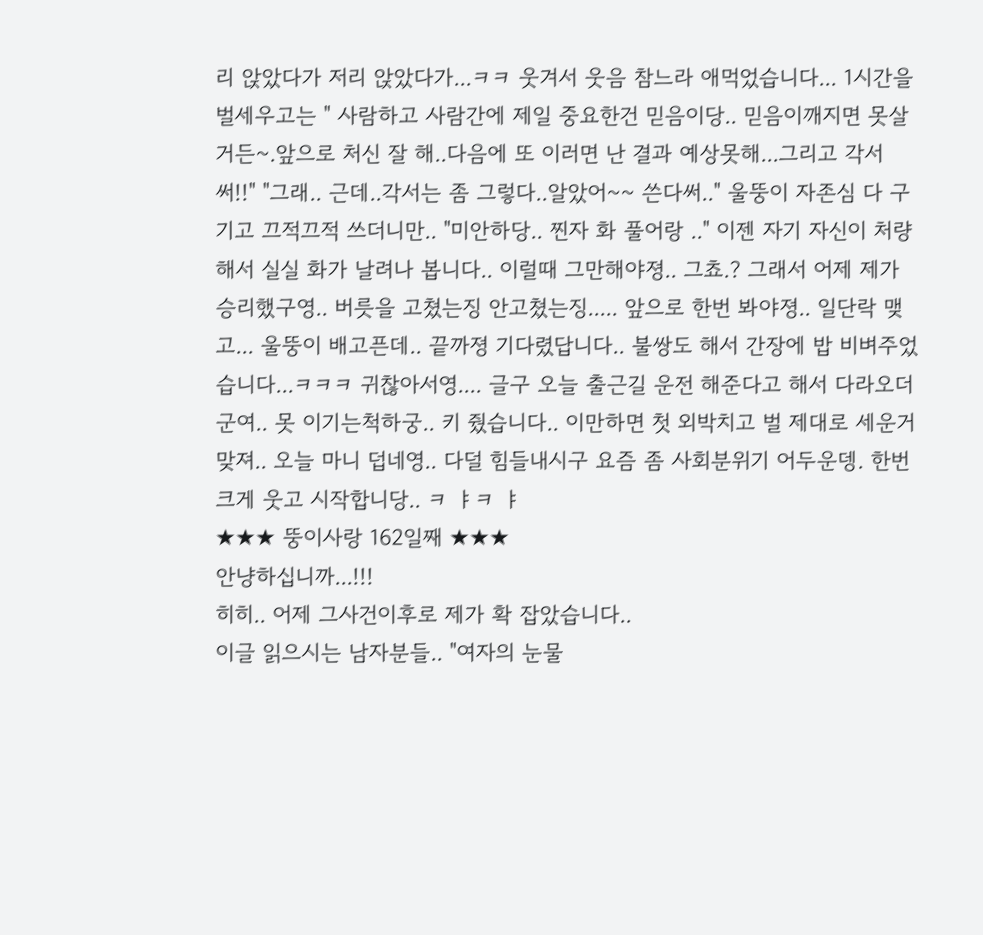리 앉았다가 저리 앉았다가...ㅋㅋ 웃겨서 웃음 참느라 애먹었습니다... 1시간을 벌세우고는 " 사람하고 사람간에 제일 중요한건 믿음이당.. 믿음이깨지면 못살거든~.앞으로 처신 잘 해..다음에 또 이러면 난 결과 예상못해...그리고 각서 써!!" "그래.. 근데..각서는 좀 그렇다..알았어~~ 쓴다써.." 울뚱이 자존심 다 구기고 끄적끄적 쓰더니만.. "미안하당.. 찐자 화 풀어랑 .." 이젠 자기 자신이 처량해서 실실 화가 날려나 봅니다.. 이럴때 그만해야졍.. 그쵸.? 그래서 어제 제가 승리했구영.. 버릇을 고쳤는징 안고쳤는징..... 앞으로 한번 봐야졍.. 일단락 맺고... 울뚱이 배고픈데.. 끝까졍 기다렸답니다.. 불쌍도 해서 간장에 밥 비벼주었습니다...ㅋㅋㅋ 귀찮아서영.... 글구 오늘 출근길 운전 해준다고 해서 다라오더군여.. 못 이기는척하궁.. 키 줬습니다.. 이만하면 첫 외박치고 벌 제대로 세운거 맞져.. 오늘 마니 덥네영.. 다덜 힘들내시구 요즘 좀 사회분위기 어두운뎅. 한번 크게 웃고 시작합니당.. ㅋ ㅑㅋ ㅑ
★★★ 뚱이사랑 162일째 ★★★
안냥하십니까...!!!
히히.. 어제 그사건이후로 제가 확 잡았습니다..
이글 읽으시는 남자분들.. "여자의 눈물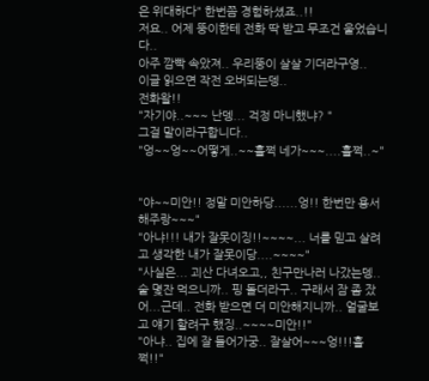은 위대하다" 한번쯤 경험하셨죠..!!
저요.. 어제 뚱이한테 전화 딱 받고 무조건 울었습니다..
아주 깜빡 속았져.. 우리뚱이 살살 기더라구영..
이글 읽으면 작전 오버되는뎅..
전화왈!!
"자기야..~~~ 난뎅... 걱정 마니했냐? "
그걸 말이라구합니다..
"엉~~엉~~어떻게..~~훌쩍 네가~~~....훌쩍..~"


"야~~미안!! 정말 미안하당......엉!! 한번만 용서해주랑~~~"
"아냐!!! 내가 잘못이징!!~~~~... 너를 믿고 살려고 생각한 내가 잘못이당....~~~~"
"사실은... 괴산 다녀오고,, 친구만나러 나갔는뎅..술 몇잔 먹으니까.. 핑 돌더라구.. 구래서 잠 좀 잤어...근데.. 전화 받으면 더 미안해지니까.. 얼굴보고 얘기 할려구 했징..~~~~미안!!"
"아냐.. 집에 잘 들어가궁.. 잘살어~~~엉!!!훌쩍!!"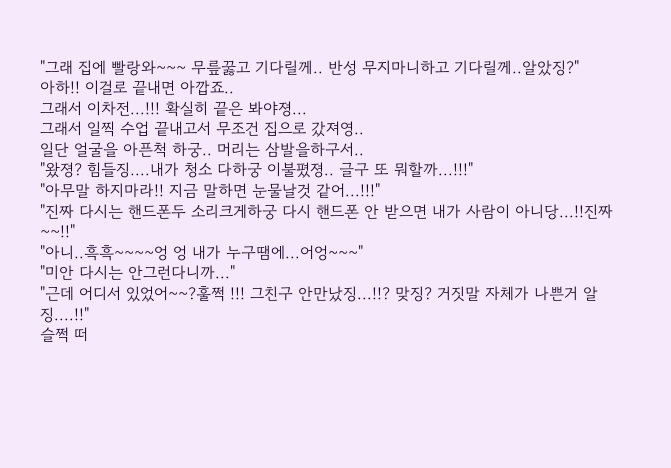"그래 집에 빨랑와~~~ 무릎꿇고 기다릴께.. 반성 무지마니하고 기다릴께..알았징?"
아하!! 이걸로 끝내면 아깝죠..
그래서 이차전...!!! 확실히 끝은 봐야졍...
그래서 일찍 수업 끝내고서 무조건 집으로 갔져영..
일단 얼굴을 아픈척 하궁.. 머리는 삼발을하구서..
"왔졍? 힘들징....내가 청소 다하궁 이불폈졍.. 글구 또 뭐할까...!!!"
"아무말 하지마라!! 지금 말하면 눈물날것 같어...!!!"
"진짜 다시는 핸드폰두 소리크게하궁 다시 핸드폰 안 받으면 내가 사람이 아니당...!!진짜~~!!"
"아니..흑흑~~~~엉 엉 내가 누구땜에...어엉~~~"
"미안 다시는 안그런다니까..."
"근데 어디서 있었어~~?훌쩍 !!! 그친구 안만났징...!!? 맞징? 거짓말 자체가 나쁜거 알징....!!"
슬쩍 떠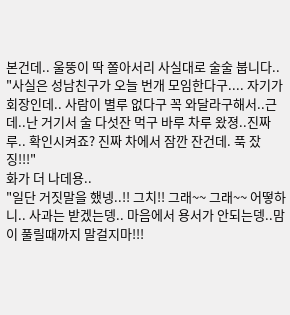본건데.. 울뚱이 딱 쫄아서리 사실대로 술술 붑니다..
"사실은 성남친구가 오늘 번개 모임한다구.... 자기가 회장인데.. 사람이 별루 없다구 꼭 와달라구해서..근데..난 거기서 술 다섯잔 먹구 바루 차루 왔졍..진짜루.. 확인시켜죠? 진짜 차에서 잠깐 잔건데. 푹 잤징!!!"
화가 더 나데용..
"일단 거짓말을 했넹..!! 그치!! 그래~~ 그래~~ 어떻하니.. 사과는 받겠는뎅.. 마음에서 용서가 안되는뎅..맘이 풀릴때까지 말걸지마!!!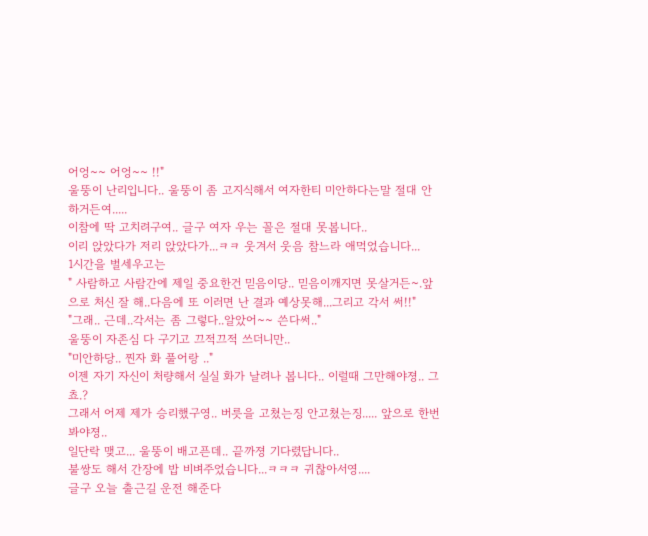어엉~~ 어엉~~ !!"
울뚱이 난리입니다.. 울뚱이 좀 고지식해서 여자한티 미안하다는말 절대 안하거든여.....
이참에 딱 고치려구여.. 글구 여자 우는 꼴은 절대 못봅니다..
이리 앉았다가 저리 앉았다가...ㅋㅋ 웃겨서 웃음 참느라 애먹었습니다...
1시간을 벌세우고는
" 사람하고 사람간에 제일 중요한건 믿음이당.. 믿음이깨지면 못살거든~.앞으로 처신 잘 해..다음에 또 이러면 난 결과 예상못해...그리고 각서 써!!"
"그래.. 근데..각서는 좀 그렇다..알았어~~ 쓴다써.."
울뚱이 자존심 다 구기고 끄적끄적 쓰더니만..
"미안하당.. 찐자 화 풀어랑 .."
이젠 자기 자신이 처량해서 실실 화가 날려나 봅니다.. 이럴때 그만해야졍.. 그쵸.?
그래서 어제 제가 승리했구영.. 버릇을 고쳤는징 안고쳤는징..... 앞으로 한번 봐야졍..
일단락 맺고... 울뚱이 배고픈데.. 끝까졍 기다렸답니다..
불쌍도 해서 간장에 밥 비벼주었습니다...ㅋㅋㅋ 귀찮아서영....
글구 오늘 출근길 운전 해준다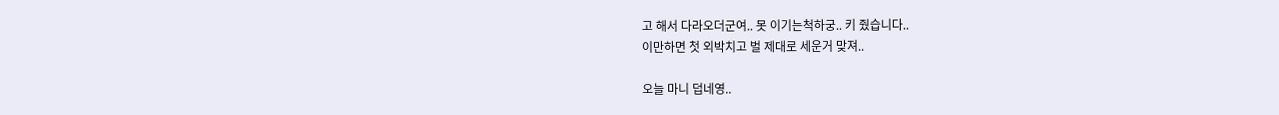고 해서 다라오더군여.. 못 이기는척하궁.. 키 줬습니다..
이만하면 첫 외박치고 벌 제대로 세운거 맞져..

오늘 마니 덥네영..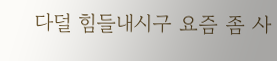다덜 힘들내시구 요즘 좀 사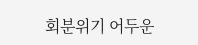회분위기 어두운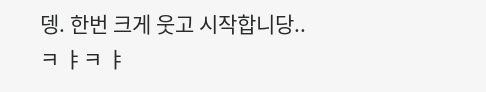뎅. 한번 크게 웃고 시작합니당..
ㅋ ㅑㅋ ㅑ